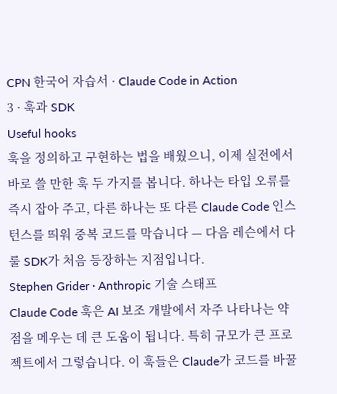CPN 한국어 자습서 · Claude Code in Action
3 · 훅과 SDK
Useful hooks
훅을 정의하고 구현하는 법을 배웠으니, 이제 실전에서 바로 쓸 만한 훅 두 가지를 봅니다. 하나는 타입 오류를 즉시 잡아 주고, 다른 하나는 또 다른 Claude Code 인스턴스를 띄워 중복 코드를 막습니다 — 다음 레슨에서 다룰 SDK가 처음 등장하는 지점입니다.
Stephen Grider · Anthropic 기술 스태프
Claude Code 훅은 AI 보조 개발에서 자주 나타나는 약점을 메우는 데 큰 도움이 됩니다. 특히 규모가 큰 프로젝트에서 그렇습니다. 이 훅들은 Claude가 코드를 바꿀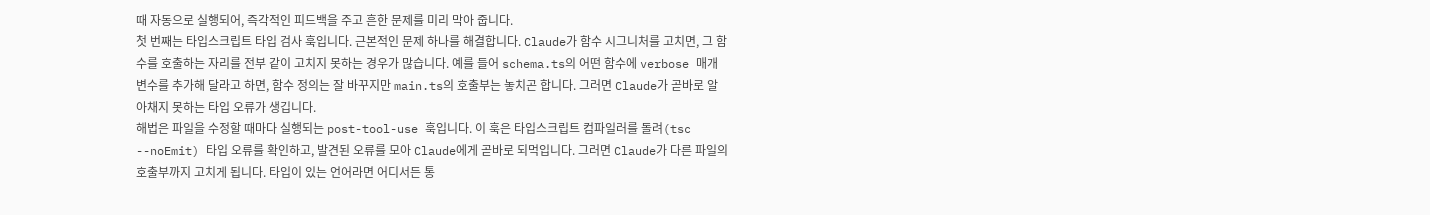때 자동으로 실행되어, 즉각적인 피드백을 주고 흔한 문제를 미리 막아 줍니다.
첫 번째는 타입스크립트 타입 검사 훅입니다. 근본적인 문제 하나를 해결합니다. Claude가 함수 시그니처를 고치면, 그 함수를 호출하는 자리를 전부 같이 고치지 못하는 경우가 많습니다. 예를 들어 schema.ts의 어떤 함수에 verbose 매개변수를 추가해 달라고 하면, 함수 정의는 잘 바꾸지만 main.ts의 호출부는 놓치곤 합니다. 그러면 Claude가 곧바로 알아채지 못하는 타입 오류가 생깁니다.
해법은 파일을 수정할 때마다 실행되는 post-tool-use 훅입니다. 이 훅은 타입스크립트 컴파일러를 돌려(tsc --noEmit) 타입 오류를 확인하고, 발견된 오류를 모아 Claude에게 곧바로 되먹입니다. 그러면 Claude가 다른 파일의 호출부까지 고치게 됩니다. 타입이 있는 언어라면 어디서든 통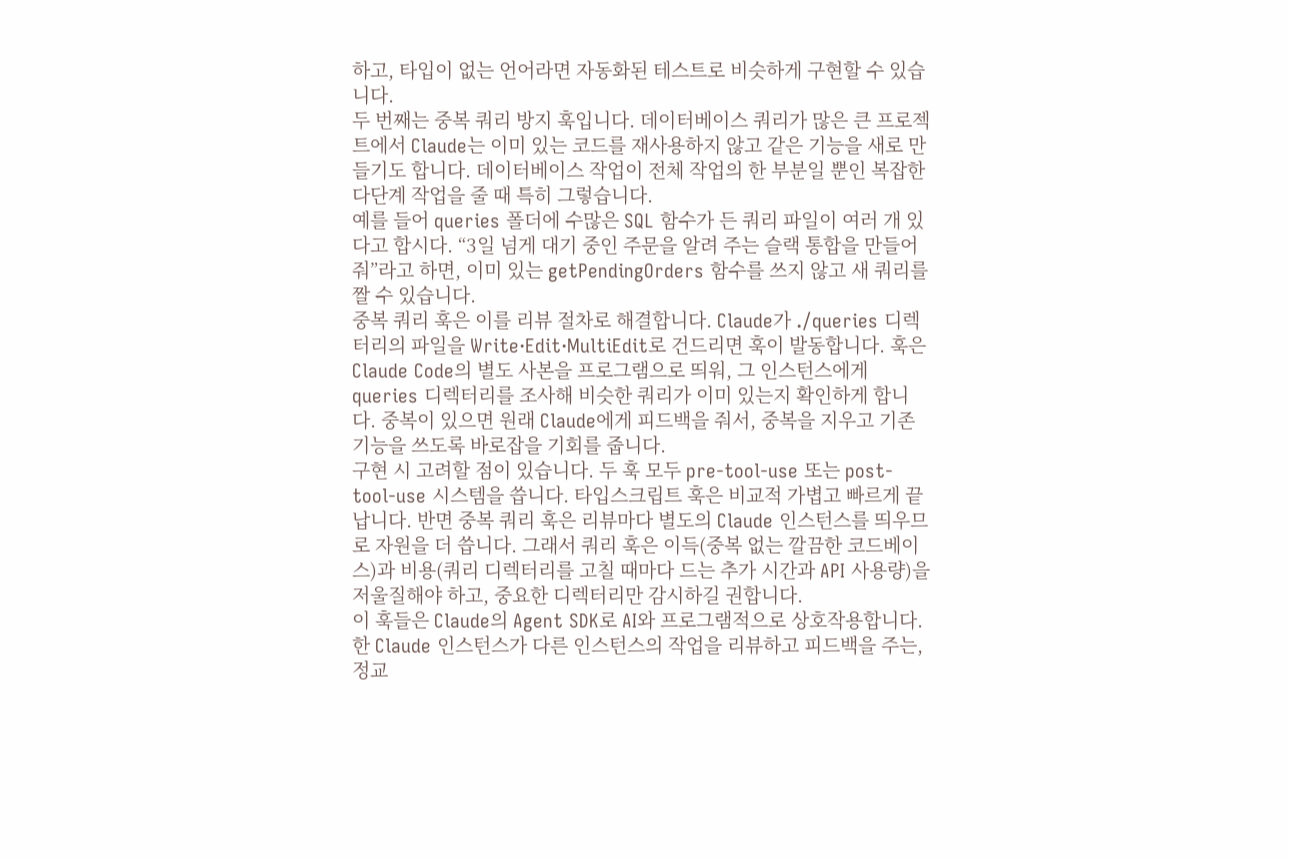하고, 타입이 없는 언어라면 자동화된 테스트로 비슷하게 구현할 수 있습니다.
두 번째는 중복 쿼리 방지 훅입니다. 데이터베이스 쿼리가 많은 큰 프로젝트에서 Claude는 이미 있는 코드를 재사용하지 않고 같은 기능을 새로 만들기도 합니다. 데이터베이스 작업이 전체 작업의 한 부분일 뿐인 복잡한 다단계 작업을 줄 때 특히 그렇습니다.
예를 들어 queries 폴더에 수많은 SQL 함수가 든 쿼리 파일이 여러 개 있다고 합시다. “3일 넘게 대기 중인 주문을 알려 주는 슬랙 통합을 만들어 줘”라고 하면, 이미 있는 getPendingOrders 함수를 쓰지 않고 새 쿼리를 짤 수 있습니다.
중복 쿼리 훅은 이를 리뷰 절차로 해결합니다. Claude가 ./queries 디렉터리의 파일을 Write·Edit·MultiEdit로 건드리면 훅이 발동합니다. 훅은 Claude Code의 별도 사본을 프로그램으로 띄워, 그 인스턴스에게 queries 디렉터리를 조사해 비슷한 쿼리가 이미 있는지 확인하게 합니다. 중복이 있으면 원래 Claude에게 피드백을 줘서, 중복을 지우고 기존 기능을 쓰도록 바로잡을 기회를 줍니다.
구현 시 고려할 점이 있습니다. 두 훅 모두 pre-tool-use 또는 post-tool-use 시스템을 씁니다. 타입스크립트 훅은 비교적 가볍고 빠르게 끝납니다. 반면 중복 쿼리 훅은 리뷰마다 별도의 Claude 인스턴스를 띄우므로 자원을 더 씁니다. 그래서 쿼리 훅은 이득(중복 없는 깔끔한 코드베이스)과 비용(쿼리 디렉터리를 고칠 때마다 드는 추가 시간과 API 사용량)을 저울질해야 하고, 중요한 디렉터리만 감시하길 권합니다.
이 훅들은 Claude의 Agent SDK로 AI와 프로그램적으로 상호작용합니다. 한 Claude 인스턴스가 다른 인스턴스의 작업을 리뷰하고 피드백을 주는, 정교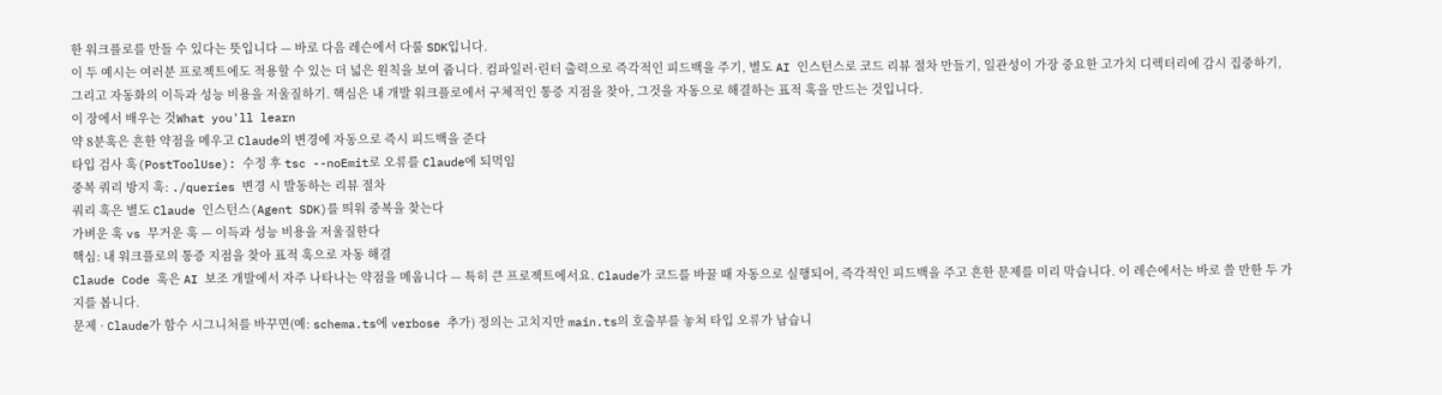한 워크플로를 만들 수 있다는 뜻입니다 — 바로 다음 레슨에서 다룰 SDK입니다.
이 두 예시는 여러분 프로젝트에도 적용할 수 있는 더 넓은 원칙을 보여 줍니다. 컴파일러·린터 출력으로 즉각적인 피드백을 주기, 별도 AI 인스턴스로 코드 리뷰 절차 만들기, 일관성이 가장 중요한 고가치 디렉터리에 감시 집중하기, 그리고 자동화의 이득과 성능 비용을 저울질하기. 핵심은 내 개발 워크플로에서 구체적인 통증 지점을 찾아, 그것을 자동으로 해결하는 표적 훅을 만드는 것입니다.
이 장에서 배우는 것What you'll learn
약 8분훅은 흔한 약점을 메우고 Claude의 변경에 자동으로 즉시 피드백을 준다
타입 검사 훅(PostToolUse): 수정 후 tsc --noEmit로 오류를 Claude에 되먹임
중복 쿼리 방지 훅: ./queries 변경 시 발동하는 리뷰 절차
쿼리 훅은 별도 Claude 인스턴스(Agent SDK)를 띄워 중복을 찾는다
가벼운 훅 vs 무거운 훅 — 이득과 성능 비용을 저울질한다
핵심: 내 워크플로의 통증 지점을 찾아 표적 훅으로 자동 해결
Claude Code 훅은 AI 보조 개발에서 자주 나타나는 약점을 메웁니다 — 특히 큰 프로젝트에서요. Claude가 코드를 바꿀 때 자동으로 실행되어, 즉각적인 피드백을 주고 흔한 문제를 미리 막습니다. 이 레슨에서는 바로 쓸 만한 두 가지를 봅니다.
문제 · Claude가 함수 시그니처를 바꾸면(예: schema.ts에 verbose 추가) 정의는 고치지만 main.ts의 호출부를 놓쳐 타입 오류가 남습니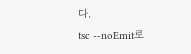다.
tsc --noEmit로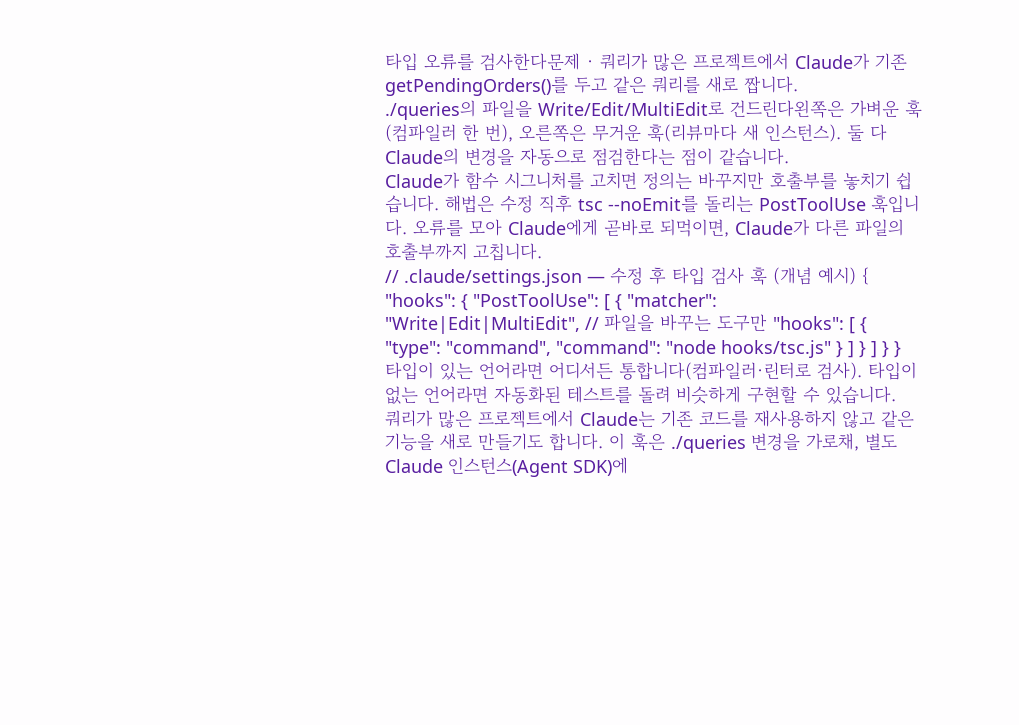타입 오류를 검사한다문제 · 쿼리가 많은 프로젝트에서 Claude가 기존 getPendingOrders()를 두고 같은 쿼리를 새로 짭니다.
./queries의 파일을 Write/Edit/MultiEdit로 건드린다왼쪽은 가벼운 훅(컴파일러 한 번), 오른쪽은 무거운 훅(리뷰마다 새 인스턴스). 둘 다 Claude의 변경을 자동으로 점검한다는 점이 같습니다.
Claude가 함수 시그니처를 고치면 정의는 바꾸지만 호출부를 놓치기 쉽습니다. 해법은 수정 직후 tsc --noEmit를 돌리는 PostToolUse 훅입니다. 오류를 모아 Claude에게 곧바로 되먹이면, Claude가 다른 파일의 호출부까지 고칩니다.
// .claude/settings.json — 수정 후 타입 검사 훅 (개념 예시) { "hooks": { "PostToolUse": [ { "matcher": "Write|Edit|MultiEdit", // 파일을 바꾸는 도구만 "hooks": [ { "type": "command", "command": "node hooks/tsc.js" } ] } ] } }
타입이 있는 언어라면 어디서든 통합니다(컴파일러·린터로 검사). 타입이 없는 언어라면 자동화된 테스트를 돌려 비슷하게 구현할 수 있습니다.
쿼리가 많은 프로젝트에서 Claude는 기존 코드를 재사용하지 않고 같은 기능을 새로 만들기도 합니다. 이 훅은 ./queries 변경을 가로채, 별도 Claude 인스턴스(Agent SDK)에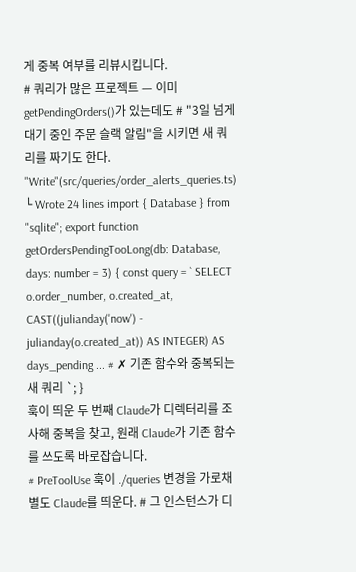게 중복 여부를 리뷰시킵니다.
# 쿼리가 많은 프로젝트 — 이미 getPendingOrders()가 있는데도 # "3일 넘게 대기 중인 주문 슬랙 알림"을 시키면 새 쿼리를 짜기도 한다. "Write"(src/queries/order_alerts_queries.ts) └ Wrote 24 lines import { Database } from "sqlite"; export function getOrdersPendingTooLong(db: Database, days: number = 3) { const query = ` SELECT o.order_number, o.created_at, CAST((julianday('now') - julianday(o.created_at)) AS INTEGER) AS days_pending ... # ✗ 기존 함수와 중복되는 새 쿼리 `; }
훅이 띄운 두 번째 Claude가 디렉터리를 조사해 중복을 찾고, 원래 Claude가 기존 함수를 쓰도록 바로잡습니다.
# PreToolUse 훅이 ./queries 변경을 가로채 별도 Claude를 띄운다. # 그 인스턴스가 디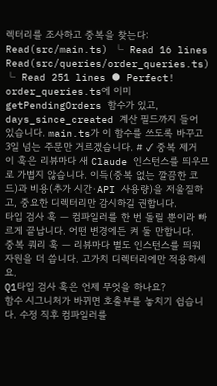렉터리를 조사하고 중복을 찾는다: Read(src/main.ts) └ Read 16 lines Read(src/queries/order_queries.ts) └ Read 251 lines ● Perfect! order_queries.ts에 이미 getPendingOrders 함수가 있고, days_since_created 계산 필드까지 들어 있습니다. main.ts가 이 함수를 쓰도록 바꾸고 3일 넘는 주문만 거르겠습니다. # ✓ 중복 제거
이 훅은 리뷰마다 새 Claude 인스턴스를 띄우므로 가볍지 않습니다. 이득(중복 없는 깔끔한 코드)과 비용(추가 시간·API 사용량)을 저울질하고, 중요한 디렉터리만 감시하길 권합니다.
타입 검사 훅 — 컴파일러를 한 번 돌릴 뿐이라 빠르게 끝납니다. 어떤 변경에든 켜 둘 만합니다.
중복 쿼리 훅 — 리뷰마다 별도 인스턴스를 띄워 자원을 더 씁니다. 고가치 디렉터리에만 적용하세요.
Q1타입 검사 훅은 언제 무엇을 하나요?
함수 시그니처가 바뀌면 호출부를 놓치기 쉽습니다. 수정 직후 컴파일러를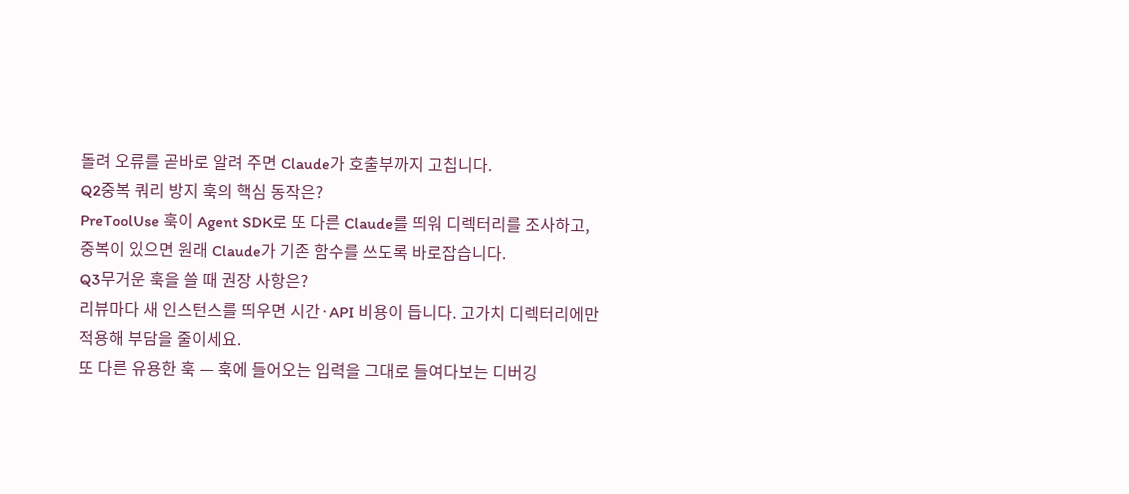돌려 오류를 곧바로 알려 주면 Claude가 호출부까지 고칩니다.
Q2중복 쿼리 방지 훅의 핵심 동작은?
PreToolUse 훅이 Agent SDK로 또 다른 Claude를 띄워 디렉터리를 조사하고, 중복이 있으면 원래 Claude가 기존 함수를 쓰도록 바로잡습니다.
Q3무거운 훅을 쓸 때 권장 사항은?
리뷰마다 새 인스턴스를 띄우면 시간·API 비용이 듭니다. 고가치 디렉터리에만 적용해 부담을 줄이세요.
또 다른 유용한 훅 — 훅에 들어오는 입력을 그대로 들여다보는 디버깅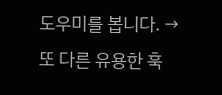도우미를 봅니다. → 또 다른 유용한 훅